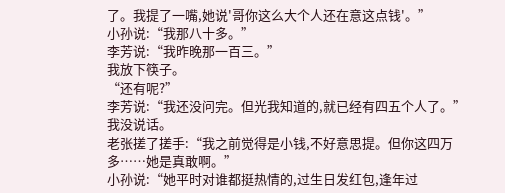了。我提了一嘴,她说'哥你这么大个人还在意这点钱'。”
小孙说:“我那八十多。”
李芳说:“我昨晚那一百三。”
我放下筷子。
“还有呢?”
李芳说:“我还没问完。但光我知道的,就已经有四五个人了。”
我没说话。
老张搓了搓手:“我之前觉得是小钱,不好意思提。但你这四万多……她是真敢啊。”
小孙说:“她平时对谁都挺热情的,过生日发红包,逢年过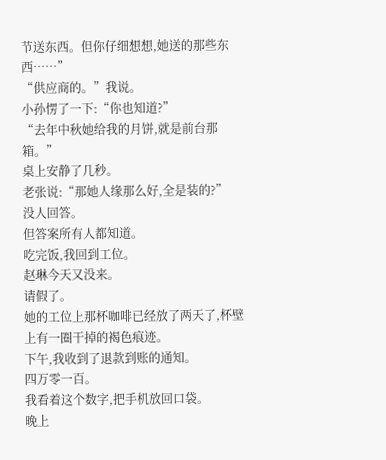节送东西。但你仔细想想,她送的那些东西……”
“供应商的。”我说。
小孙愣了一下:“你也知道?”
“去年中秋她给我的月饼,就是前台那箱。”
桌上安静了几秒。
老张说:“那她人缘那么好,全是装的?”
没人回答。
但答案所有人都知道。
吃完饭,我回到工位。
赵琳今天又没来。
请假了。
她的工位上那杯咖啡已经放了两天了,杯壁上有一圈干掉的褐色痕迹。
下午,我收到了退款到账的通知。
四万零一百。
我看着这个数字,把手机放回口袋。
晚上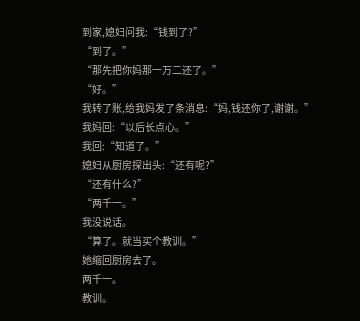到家,媳妇问我:“钱到了?”
“到了。”
“那先把你妈那一万二还了。”
“好。”
我转了账,给我妈发了条消息:“妈,钱还你了,谢谢。”
我妈回:“以后长点心。”
我回:“知道了。”
媳妇从厨房探出头:“还有呢?”
“还有什么?”
“两千一。”
我没说话。
“算了。就当买个教训。”
她缩回厨房去了。
两千一。
教训。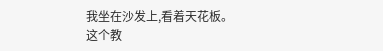我坐在沙发上,看着天花板。
这个教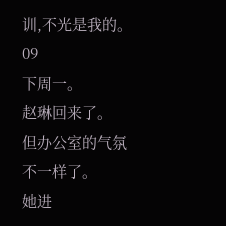训,不光是我的。
09
下周一。
赵琳回来了。
但办公室的气氛不一样了。
她进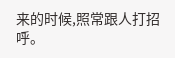来的时候,照常跟人打招呼。